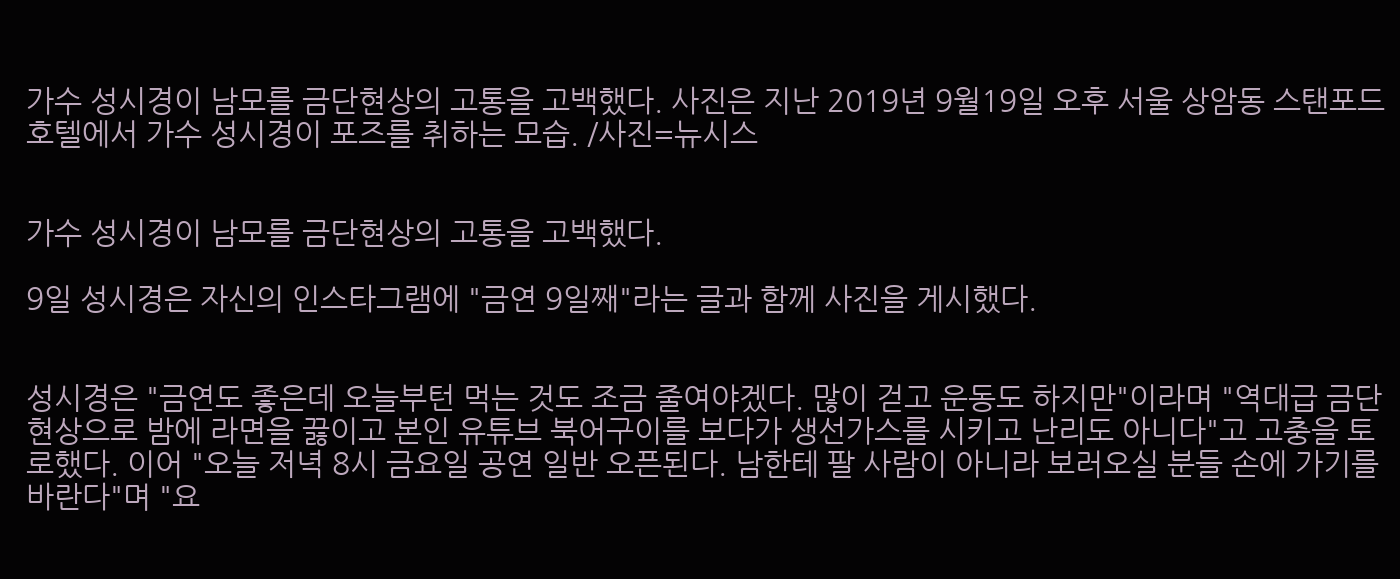가수 성시경이 남모를 금단현상의 고통을 고백했다. 사진은 지난 2019년 9월19일 오후 서울 상암동 스탠포드호텔에서 가수 성시경이 포즈를 취하는 모습. /사진=뉴시스


가수 성시경이 남모를 금단현상의 고통을 고백했다.

9일 성시경은 자신의 인스타그램에 "금연 9일째"라는 글과 함께 사진을 게시했다.


성시경은 "금연도 좋은데 오늘부턴 먹는 것도 조금 줄여야겠다. 많이 걷고 운동도 하지만"이라며 "역대급 금단현상으로 밤에 라면을 끓이고 본인 유튜브 북어구이를 보다가 생선가스를 시키고 난리도 아니다"고 고충을 토로했다. 이어 "오늘 저녁 8시 금요일 공연 일반 오픈된다. 남한테 팔 사람이 아니라 보러오실 분들 손에 가기를 바란다"며 "요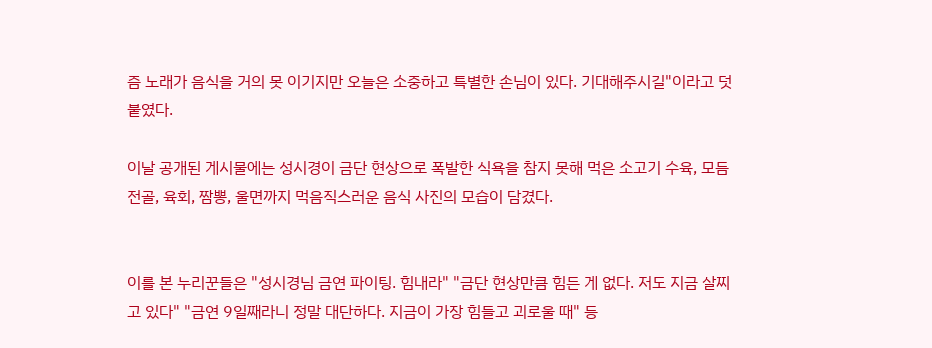즘 노래가 음식을 거의 못 이기지만 오늘은 소중하고 특별한 손님이 있다. 기대해주시길"이라고 덧붙였다.

이날 공개된 게시물에는 성시경이 금단 현상으로 폭발한 식욕을 참지 못해 먹은 소고기 수육, 모듬 전골, 육회, 짬뽕, 울면까지 먹음직스러운 음식 사진의 모습이 담겼다.


이를 본 누리꾼들은 "성시경님 금연 파이팅. 힘내라" "금단 현상만큼 힘든 게 없다. 저도 지금 살찌고 있다" "금연 9일째라니 정말 대단하다. 지금이 가장 힘들고 괴로울 때" 등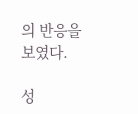의 반응을 보였다.

성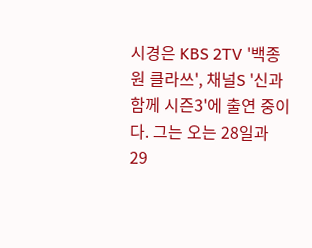시경은 KBS 2TV '백종원 클라쓰', 채널S '신과 함께 시즌3'에 출연 중이다. 그는 오는 28일과 29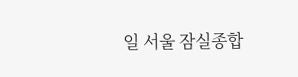일 서울 잠실종합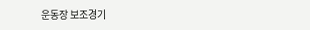운동장 보조경기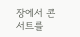장에서 콘서트를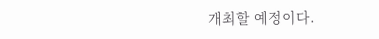개최할 예정이다.